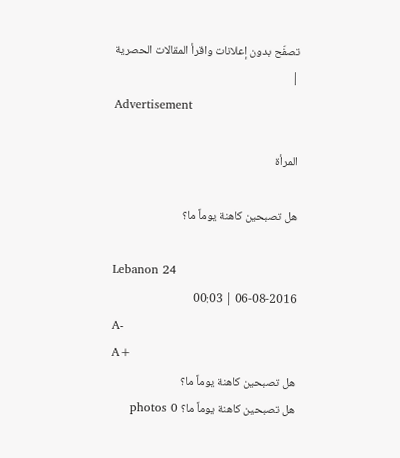تصفّح بدون إعلانات واقرأ المقالات الحصرية
|
Advertisement

المرأة

هل تصبحين كاهنة يوماً ما؟

Lebanon 24
06-08-2016 | 00:03
A-
A+
هل تصبحين كاهنة يوماً ما؟
هل تصبحين كاهنة يوماً ما؟ photos 0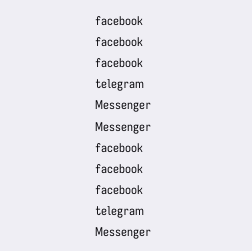facebook
facebook
facebook
telegram
Messenger
Messenger
facebook
facebook
facebook
telegram
Messenger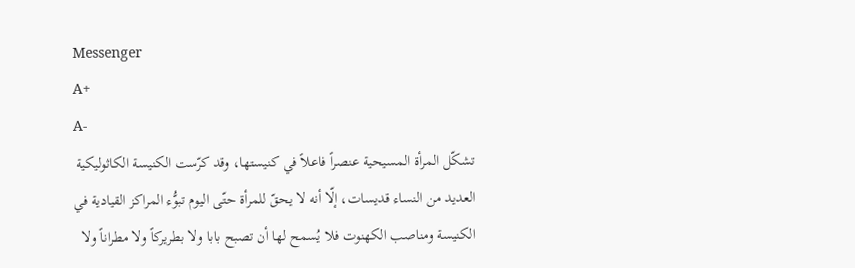Messenger
A+
A-
تشكّل المرأة المسيحية عنصراً فاعلاً في كنيستها، وقد كرّست الكنيسة الكاثوليكية العديد من النساء قديسات، إلّا أنه لا يحقّ للمرأة حتّى اليوم تبوُّء المراكز القيادية في الكنيسة ومناصب الكهنوت فلا يُسمح لها أن تصبح بابا ولا بطريركاً ولا مطراناً ولا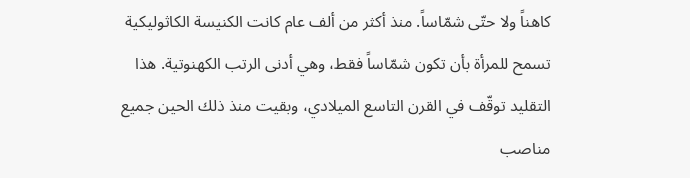كاهناً ولا حتّى شمّاساً. منذ أكثر من ألف عام كانت الكنيسة الكاثوليكية تسمح للمرأة بأن تكون شمّاساً فقط، وهي أدنى الرتب الكهنوتية. هذا التقليد توقّف في القرن التاسع الميلادي، وبقيت منذ ذلك الحين جميع مناصب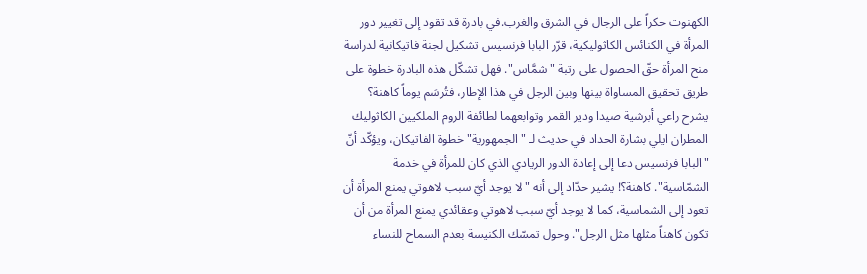الكهنوت حكراً على الرجال في الشرق والغرب.في بادرة قد تقود إلى تغيير دور المرأة في الكنائس الكاثوليكية، قرّر البابا فرنسيس تشكيل لجنة فاتيكانية لدراسة منح المرأة حقّ الحصول على رتبة "شمَّاس". فهل تشكّل هذه البادرة خطوة على طريق تحقيق المساواة بينها وبين الرجل في هذا الإطار، فتُرسَم يوماً كاهنة؟ يشرح راعي أبرشية صيدا ودير القمر وتوابعهما لطائفة الروم الملكيين الكاثوليك المطران ايلي بشارة الحداد في حديث لـ "الجمهورية" خطوة الفاتيكان، ويؤكّد أنّ "البابا فرنسيس دعا إلى إعادة الدور الريادي الذي كان للمرأة في خدمة الشمّاسية". كاهنة؟! يشير حدّاد إلى أنه "لا يوجد أيّ سبب لاهوتي يمنع المرأة أن تعود إلى الشماسية، كما لا يوجد أيّ سبب لاهوتي وعقائدي يمنع المرأة من أن تكون كاهناً مثلها مثل الرجل". وحول تمسّك الكنيسة بعدم السماح للنساء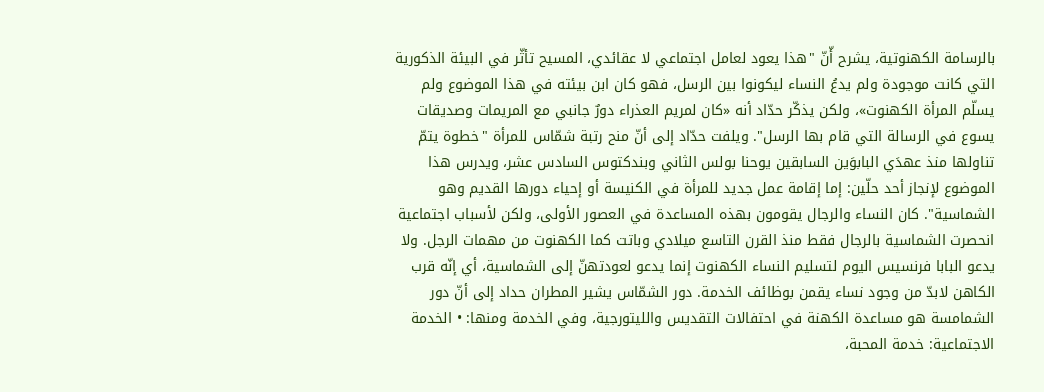بالرسامة الكهنوتية، يشرح أّنّ "هذا يعود لعامل اجتماعي لا عقائدي، المسيح تأثّر في البيئة الذكورية التي كانت موجودة ولم يدعُ النساء ليكونوا بين الرسل، فهو كان ابن بيئته في هذا الموضوع ولم يسلّم المرأة الكهنوت»، ولكن يذكّر حدّاد أنه «كان لمريم العذراء دورٌ جانبي مع المريمات وصديقات يسوع في الرسالة التي قام بها الرسل". ويلفت حدّاد إلى أنّ منح رتبة شمّاس للمرأة "خطوة يتمّ تناولها منذ عهدَي البابوَين السابقين يوحنا بولس الثاني وبندكتوس السادس عشر، ويدرس هذا الموضوع لإنجاز أحد حلّين: إما إقامة عمل جديد للمرأة في الكنيسة أو إحياء دورها القديم وهو الشماسية". كان النساء والرجال يقومون بهذه المساعدة في العصور الأولى، ولكن لأسباب اجتماعية انحصرت الشماسية بالرجال فقط منذ القرن التاسع ميلادي وباتت كما الكهنوت من مهمات الرجل. ولا يدعو البابا فرنسيس اليوم لتسليم النساء الكهنوت إنما يدعو لعودتهنّ إلى الشماسية، أي إنّه قرب الكاهن لابدّ من وجود نساء يقمن بوظائف الخدمة. دور الشمّاس يشير المطران حداد إلى أنّ دور الشمامسة هو مساعدة الكهنة في احتفالات التقديس والليتورجية، وفي الخدمة ومنها: • الخدمة الاجتماعية: خدمة المحبة،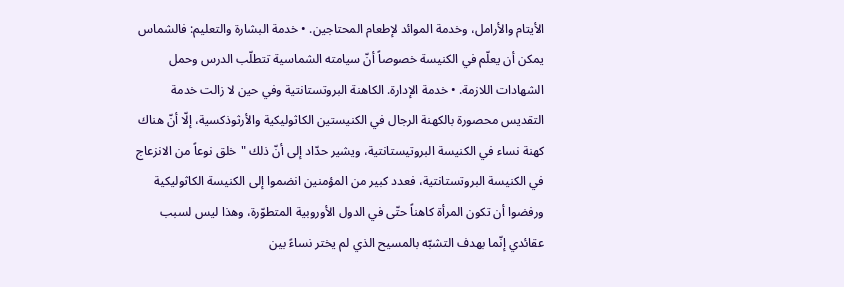الأيتام والأرامل، وخدمة الموائد لإطعام المحتاجين. • خدمة البشارة والتعليم: فالشماس يمكن أن يعلّم في الكنيسة خصوصاً أنّ سيامته الشماسية تتطلّب الدرس وحمل الشهادات اللازمة. • خدمة الإدارة. الكاهنة البروتستانتية وفي حين لا زالت خدمة التقديس محصورة بالكهنة الرجال في الكنيستين الكاثوليكية والأرثوذكسية، إلّا أنّ هناك كهنة نساء في الكنيسة البروتيستانتية، ويشير حدّاد إلى أنّ ذلك "خلق نوعاً من الانزعاج في الكنيسة البروتستانتية، فعدد كبير من المؤمنين انضموا إلى الكنيسة الكاثوليكية ورفضوا أن تكون المرأة كاهناً حتّى في الدول الأوروبية المتطوّرة، وهذا ليس لسبب عقائدي إنّما بهدف التشبّه بالمسيح الذي لم يختر نساءً بين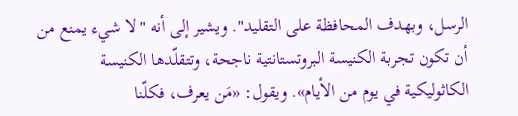الرسل، وبهدف المحافظة على التقليد". ويشير إلى أنه "لا شيء يمنع من أن تكون تجربة الكنيسة البروتستانتية ناجحة، وتتقلّدها الكنيسة الكاثوليكية في يوم من الأيام». ويقول: «مَن يعرف، فكلّنا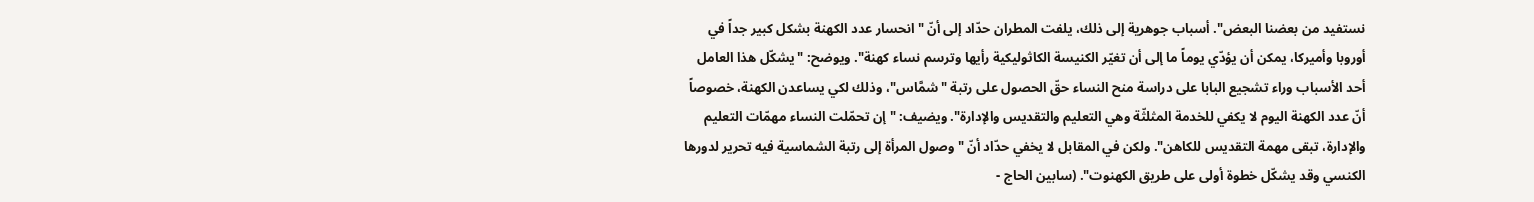نستفيد من بعضنا البعض". أسباب جوهرية إلى ذلك، يلفت المطران حدّاد إلى أنّ "انحسار عدد الكهنة بشكل كبير جداً في أوروبا وأميركا، يمكن أن يؤدّي يوماً ما إلى أن تغيّر الكنيسة الكاثوليكية رأيها وترسم نساء كهنة". ويوضح: "يشكّل هذا العامل أحد الأسباب وراء تشجيع البابا على دراسة منح النساء حقّ الحصول على رتبة "شمَّاس"، وذلك لكي يساعدن الكهنة، خصوصاً أنّ عدد الكهنة اليوم لا يكفي للخدمة المثلثّة وهي التعليم والتقديس والإدارة". ويضيف: "إن تحمّلت النساء مهمّات التعليم والإدارة، تبقى مهمة التقديس للكاهن". ولكن في المقابل لا يخفي حدّاد أنّ "وصول المرأة إلى رتبة الشماسية فيه تحرير لدورها الكنسي وقد يشكّل خطوة أولى على طريق الكهنوت". (سابين الحاج -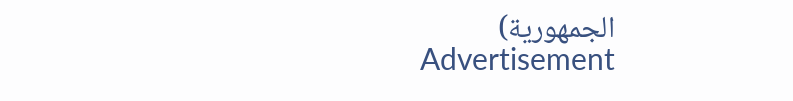الجمهورية)
Advertisement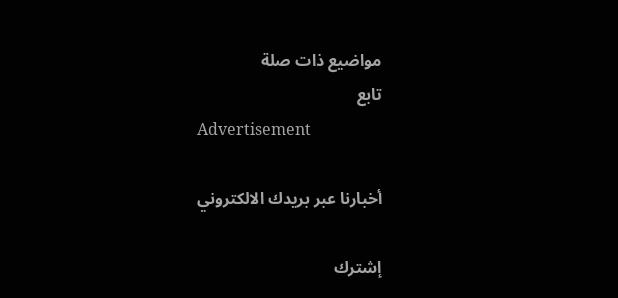مواضيع ذات صلة
تابع
Advertisement

أخبارنا عبر بريدك الالكتروني

إشترك